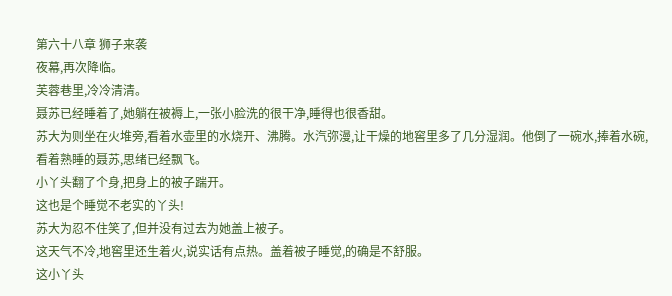第六十八章 狮子来袭
夜幕,再次降临。
芙蓉巷里,冷冷清清。
聂苏已经睡着了,她躺在被褥上,一张小脸洗的很干净,睡得也很香甜。
苏大为则坐在火堆旁,看着水壶里的水烧开、沸腾。水汽弥漫,让干燥的地窖里多了几分湿润。他倒了一碗水,捧着水碗,看着熟睡的聂苏,思绪已经飘飞。
小丫头翻了个身,把身上的被子踹开。
这也是个睡觉不老实的丫头!
苏大为忍不住笑了,但并没有过去为她盖上被子。
这天气不冷,地窖里还生着火,说实话有点热。盖着被子睡觉,的确是不舒服。
这小丫头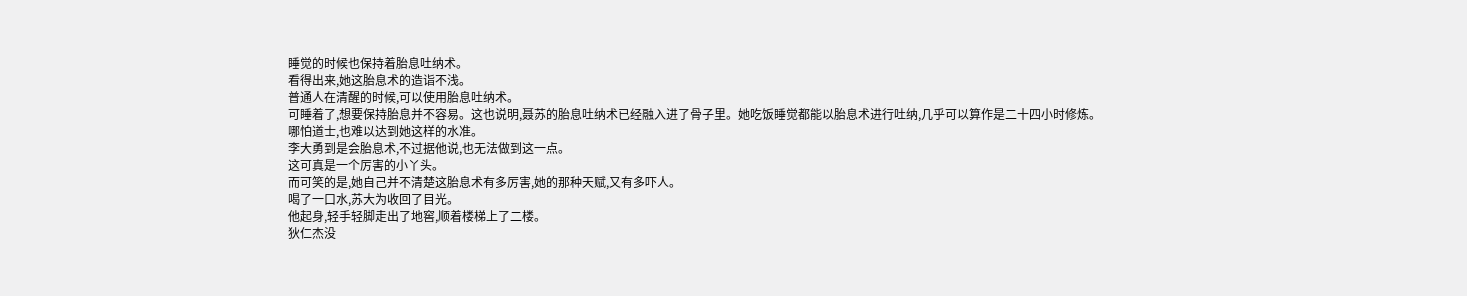睡觉的时候也保持着胎息吐纳术。
看得出来,她这胎息术的造诣不浅。
普通人在清醒的时候,可以使用胎息吐纳术。
可睡着了,想要保持胎息并不容易。这也说明,聂苏的胎息吐纳术已经融入进了骨子里。她吃饭睡觉都能以胎息术进行吐纳,几乎可以算作是二十四小时修炼。
哪怕道士,也难以达到她这样的水准。
李大勇到是会胎息术,不过据他说,也无法做到这一点。
这可真是一个厉害的小丫头。
而可笑的是,她自己并不清楚这胎息术有多厉害,她的那种天赋,又有多吓人。
喝了一口水,苏大为收回了目光。
他起身,轻手轻脚走出了地窖,顺着楼梯上了二楼。
狄仁杰没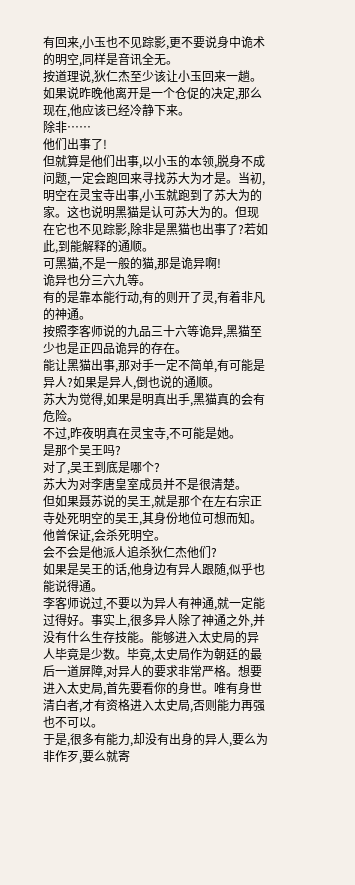有回来,小玉也不见踪影,更不要说身中诡术的明空,同样是音讯全无。
按道理说,狄仁杰至少该让小玉回来一趟。
如果说昨晚他离开是一个仓促的决定,那么现在,他应该已经冷静下来。
除非……
他们出事了!
但就算是他们出事,以小玉的本领,脱身不成问题,一定会跑回来寻找苏大为才是。当初,明空在灵宝寺出事,小玉就跑到了苏大为的家。这也说明黑猫是认可苏大为的。但现在它也不见踪影,除非是黑猫也出事了?若如此,到能解释的通顺。
可黑猫,不是一般的猫,那是诡异啊!
诡异也分三六九等。
有的是靠本能行动,有的则开了灵,有着非凡的神通。
按照李客师说的九品三十六等诡异,黑猫至少也是正四品诡异的存在。
能让黑猫出事,那对手一定不简单,有可能是异人?如果是异人,倒也说的通顺。
苏大为觉得,如果是明真出手,黑猫真的会有危险。
不过,昨夜明真在灵宝寺,不可能是她。
是那个吴王吗?
对了,吴王到底是哪个?
苏大为对李唐皇室成员并不是很清楚。
但如果聂苏说的吴王,就是那个在左右宗正寺处死明空的吴王,其身份地位可想而知。
他曾保证,会杀死明空。
会不会是他派人追杀狄仁杰他们?
如果是吴王的话,他身边有异人跟随,似乎也能说得通。
李客师说过,不要以为异人有神通,就一定能过得好。事实上,很多异人除了神通之外,并没有什么生存技能。能够进入太史局的异人毕竟是少数。毕竟,太史局作为朝廷的最后一道屏障,对异人的要求非常严格。想要进入太史局,首先要看你的身世。唯有身世清白者,才有资格进入太史局,否则能力再强也不可以。
于是,很多有能力,却没有出身的异人,要么为非作歹,要么就寄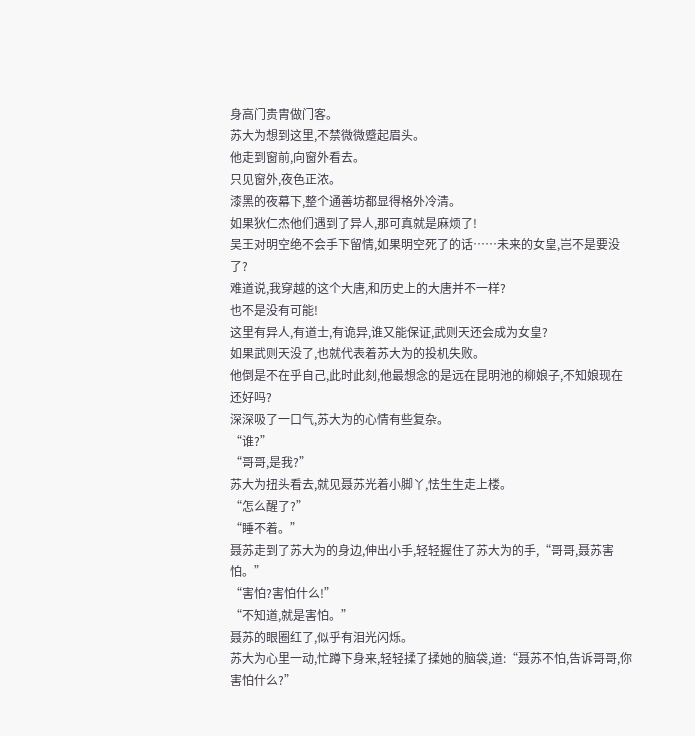身高门贵胄做门客。
苏大为想到这里,不禁微微蹙起眉头。
他走到窗前,向窗外看去。
只见窗外,夜色正浓。
漆黑的夜幕下,整个通善坊都显得格外冷清。
如果狄仁杰他们遇到了异人,那可真就是麻烦了!
吴王对明空绝不会手下留情,如果明空死了的话……未来的女皇,岂不是要没了?
难道说,我穿越的这个大唐,和历史上的大唐并不一样?
也不是没有可能!
这里有异人,有道士,有诡异,谁又能保证,武则天还会成为女皇?
如果武则天没了,也就代表着苏大为的投机失败。
他倒是不在乎自己,此时此刻,他最想念的是远在昆明池的柳娘子,不知娘现在还好吗?
深深吸了一口气,苏大为的心情有些复杂。
“谁?”
“哥哥,是我?”
苏大为扭头看去,就见聂苏光着小脚丫,怯生生走上楼。
“怎么醒了?”
“睡不着。”
聂苏走到了苏大为的身边,伸出小手,轻轻握住了苏大为的手,“哥哥,聂苏害怕。”
“害怕?害怕什么!”
“不知道,就是害怕。”
聂苏的眼圈红了,似乎有泪光闪烁。
苏大为心里一动,忙蹲下身来,轻轻揉了揉她的脑袋,道:“聂苏不怕,告诉哥哥,你害怕什么?”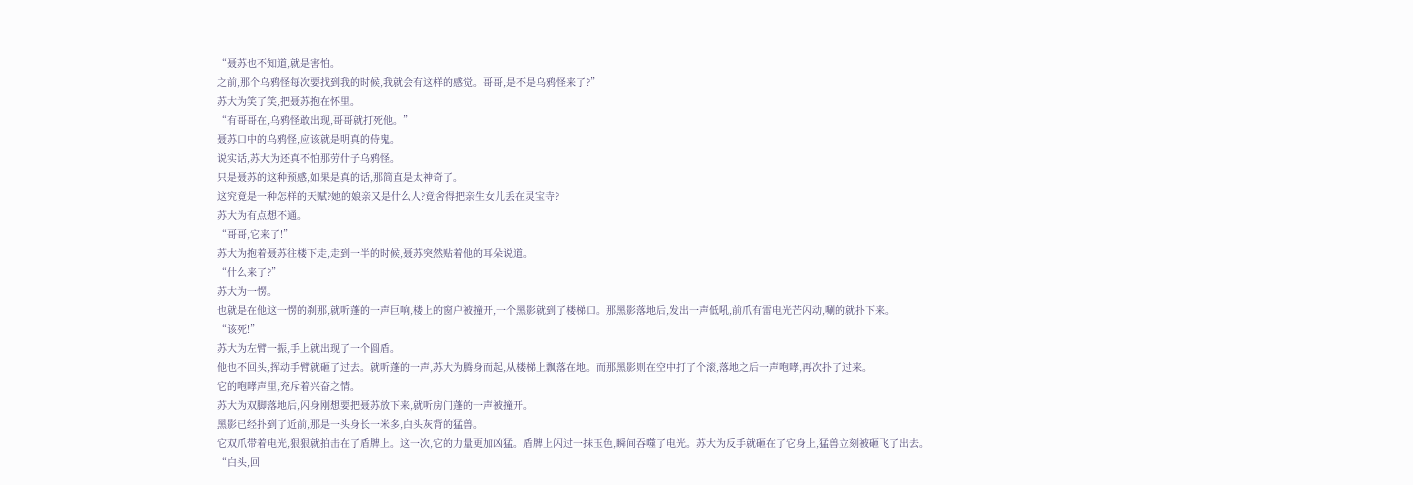“聂苏也不知道,就是害怕。
之前,那个乌鸦怪每次要找到我的时候,我就会有这样的感觉。哥哥,是不是乌鸦怪来了?”
苏大为笑了笑,把聂苏抱在怀里。
“有哥哥在,乌鸦怪敢出现,哥哥就打死他。”
聂苏口中的乌鸦怪,应该就是明真的侍鬼。
说实话,苏大为还真不怕那劳什子乌鸦怪。
只是聂苏的这种预感,如果是真的话,那简直是太神奇了。
这究竟是一种怎样的天赋?她的娘亲又是什么人?竟舍得把亲生女儿丢在灵宝寺?
苏大为有点想不通。
“哥哥,它来了!”
苏大为抱着聂苏往楼下走,走到一半的时候,聂苏突然贴着他的耳朵说道。
“什么来了?”
苏大为一愣。
也就是在他这一愣的刹那,就听蓬的一声巨响,楼上的窗户被撞开,一个黑影就到了楼梯口。那黑影落地后,发出一声低吼,前爪有雷电光芒闪动,唰的就扑下来。
“该死!”
苏大为左臂一振,手上就出现了一个圆盾。
他也不回头,挥动手臂就砸了过去。就听蓬的一声,苏大为腾身而起,从楼梯上飘落在地。而那黑影则在空中打了个滚,落地之后一声咆哮,再次扑了过来。
它的咆哮声里,充斥着兴奋之情。
苏大为双脚落地后,闪身刚想要把聂苏放下来,就听房门蓬的一声被撞开。
黑影已经扑到了近前,那是一头身长一米多,白头灰背的猛兽。
它双爪带着电光,狠狠就拍击在了盾牌上。这一次,它的力量更加凶猛。盾牌上闪过一抹玉色,瞬间吞噬了电光。苏大为反手就砸在了它身上,猛兽立刻被砸飞了出去。
“白头,回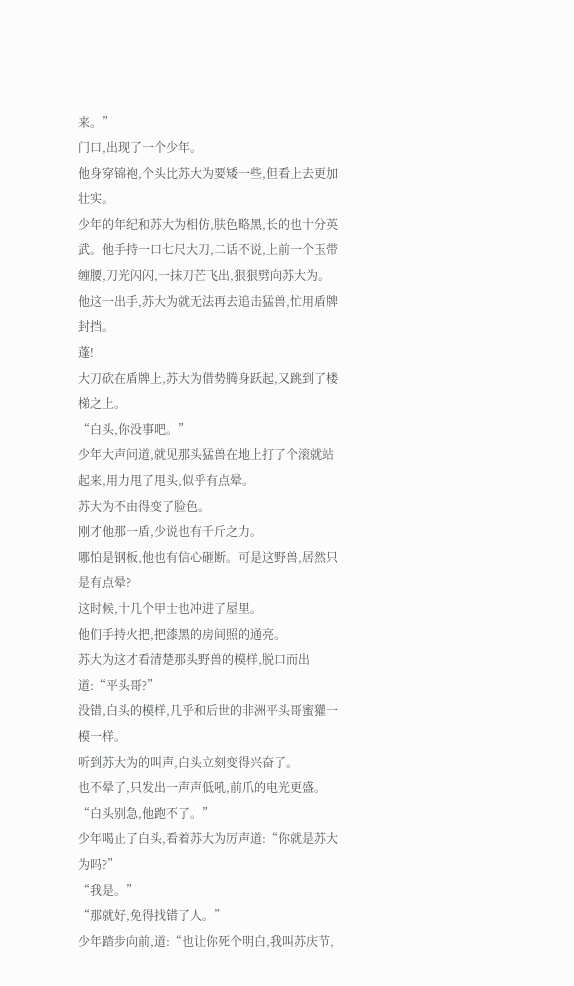来。”
门口,出现了一个少年。
他身穿锦袍,个头比苏大为要矮一些,但看上去更加壮实。
少年的年纪和苏大为相仿,肤色略黑,长的也十分英武。他手持一口七尺大刀,二话不说,上前一个玉带缠腰,刀光闪闪,一抹刀芒飞出,狠狠劈向苏大为。
他这一出手,苏大为就无法再去追击猛兽,忙用盾牌封挡。
蓬!
大刀砍在盾牌上,苏大为借势腾身跃起,又跳到了楼梯之上。
“白头,你没事吧。”
少年大声问道,就见那头猛兽在地上打了个滚就站起来,用力甩了甩头,似乎有点晕。
苏大为不由得变了脸色。
刚才他那一盾,少说也有千斤之力。
哪怕是钢板,他也有信心砸断。可是这野兽,居然只是有点晕?
这时候,十几个甲士也冲进了屋里。
他们手持火把,把漆黑的房间照的通亮。
苏大为这才看清楚那头野兽的模样,脱口而出道:“平头哥?”
没错,白头的模样,几乎和后世的非洲平头哥蜜獾一模一样。
听到苏大为的叫声,白头立刻变得兴奋了。
也不晕了,只发出一声声低吼,前爪的电光更盛。
“白头别急,他跑不了。”
少年喝止了白头,看着苏大为厉声道:“你就是苏大为吗?”
“我是。”
“那就好,免得找错了人。”
少年踏步向前,道:“也让你死个明白,我叫苏庆节,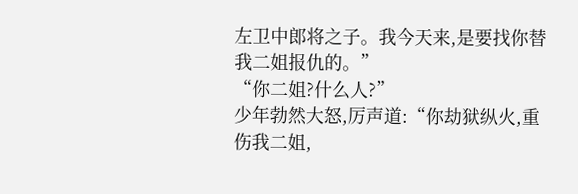左卫中郎将之子。我今天来,是要找你替我二姐报仇的。”
“你二姐?什么人?”
少年勃然大怒,厉声道:“你劫狱纵火,重伤我二姐,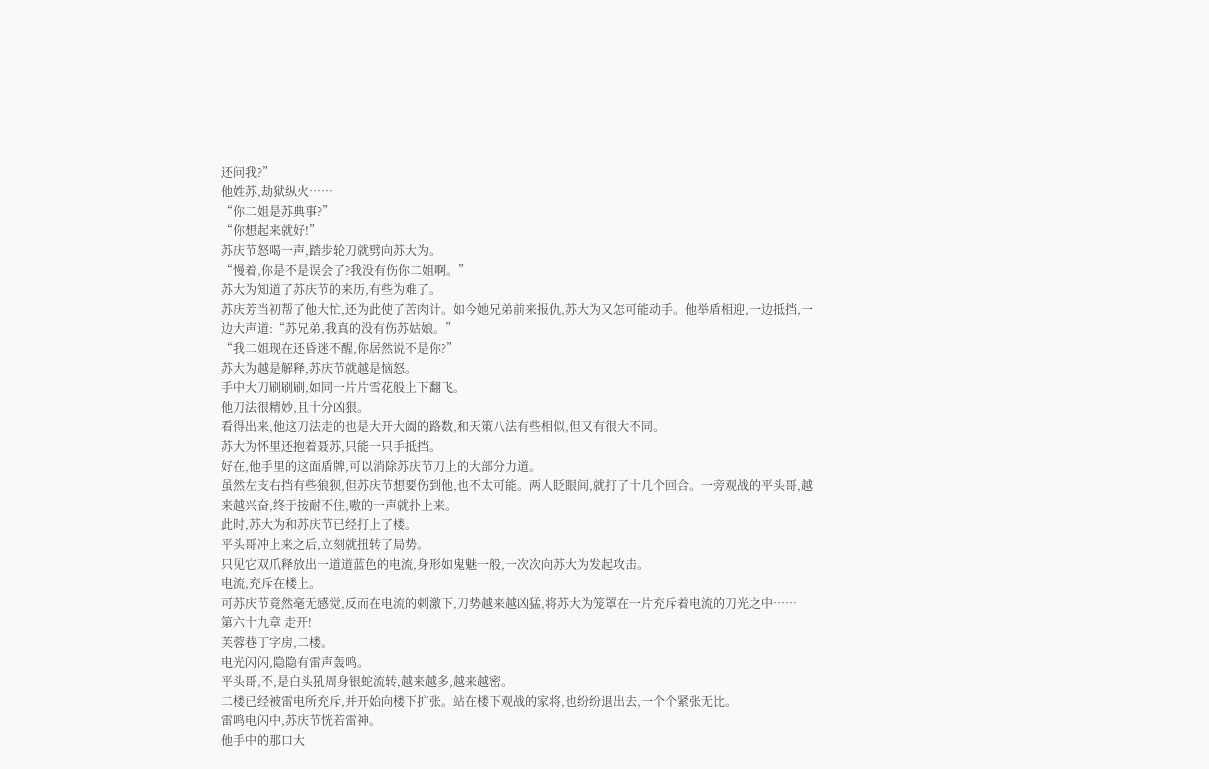还问我?”
他姓苏,劫狱纵火……
“你二姐是苏典事?”
“你想起来就好!”
苏庆节怒喝一声,踏步轮刀就劈向苏大为。
“慢着,你是不是误会了?我没有伤你二姐啊。”
苏大为知道了苏庆节的来历,有些为难了。
苏庆芳当初帮了他大忙,还为此使了苦肉计。如今她兄弟前来报仇,苏大为又怎可能动手。他举盾相迎,一边抵挡,一边大声道:“苏兄弟,我真的没有伤苏姑娘。”
“我二姐现在还昏迷不醒,你居然说不是你?”
苏大为越是解释,苏庆节就越是恼怒。
手中大刀刷刷刷,如同一片片雪花般上下翻飞。
他刀法很精妙,且十分凶狠。
看得出来,他这刀法走的也是大开大阖的路数,和天策八法有些相似,但又有很大不同。
苏大为怀里还抱着聂苏,只能一只手抵挡。
好在,他手里的这面盾牌,可以消除苏庆节刀上的大部分力道。
虽然左支右挡有些狼狈,但苏庆节想要伤到他,也不太可能。两人眨眼间,就打了十几个回合。一旁观战的平头哥,越来越兴奋,终于按耐不住,嗷的一声就扑上来。
此时,苏大为和苏庆节已经打上了楼。
平头哥冲上来之后,立刻就扭转了局势。
只见它双爪释放出一道道蓝色的电流,身形如鬼魅一般,一次次向苏大为发起攻击。
电流,充斥在楼上。
可苏庆节竟然毫无感觉,反而在电流的刺激下,刀势越来越凶猛,将苏大为笼罩在一片充斥着电流的刀光之中……
第六十九章 走开!
芙蓉巷丁字房,二楼。
电光闪闪,隐隐有雷声轰鸣。
平头哥,不,是白头犼周身银蛇流转,越来越多,越来越密。
二楼已经被雷电所充斥,并开始向楼下扩张。站在楼下观战的家将,也纷纷退出去,一个个紧张无比。
雷鸣电闪中,苏庆节恍若雷神。
他手中的那口大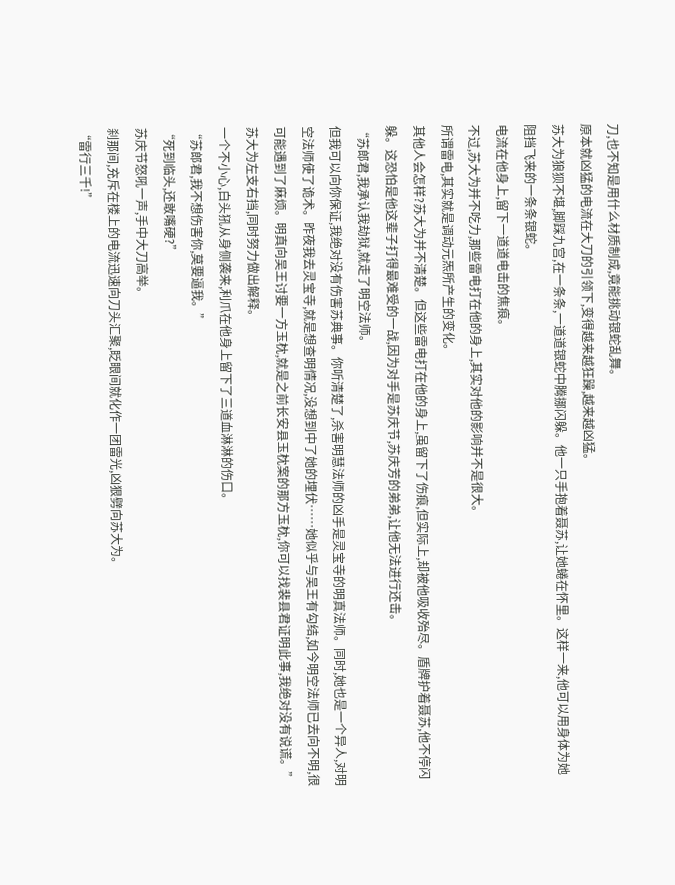刀,也不知是用什么材质制成,竟能挑动银蛇乱舞。
原本就凶猛的电流在大刀的引领下,变得越来越狂躁,越来越凶猛。
苏大为狼狈不堪,脚踩九宫,在一条条,一道道银蛇中腾挪闪躲。他一只手抱着聂苏,让她蜷在怀里。这样一来,他可以用身体为她阻挡飞来的一条条银蛇。
电流在他身上,留下一道道电击的焦痕。
不过,苏大为并不吃力,那些雷电打在他的身上,其实对他的影响并不是很大。
所谓雷电,其实就是调动元炁所产生的变化。
其他人会怎样?苏大为并不清楚。但这些雷电打在他的身上,虽留下了伤痕,但实际上,却被他吸收殆尽。盾牌护着聂苏,他不停闪躲。这恐怕是他这辈子打得最难受的一战,因为对手是苏庆节,苏庆芳的弟弟,让他无法进行还击。
“苏郎君,我承认我劫狱,就走了明空法师。
但我可以向你保证,我绝对没有伤害苏典事。你听清楚了,杀害明慧法师的凶手是灵宝寺的明真法师。同时,她也是一个异人,对明空法师使了诡术。昨夜我去灵宝寺,就是想查明情况,没想到中了她的埋伏……她似乎与吴王有勾结,如今明空法师已去向不明,很可能遇到了麻烦。明真向吴王讨要一方玉枕,就是之前长安县玉枕案的那方玉枕,你可以找裴县君证明此事,我绝对没有说谎。”
苏大为左支右挡,同时努力做出解释。
一个不小心,白头犼从身侧袭来,利爪在他身上留下了三道血淋淋的伤口。
“苏郎君,我不想伤害你,莫要逼我。”
“死到临头,还敢嘴硬?”
苏庆节怒吼一声,手中大刀高举。
刹那间,充斥在楼上的电流迅速向刀头汇聚,眨眼间就化作一团雷光,凶狠劈向苏大为。
“雷行三千!”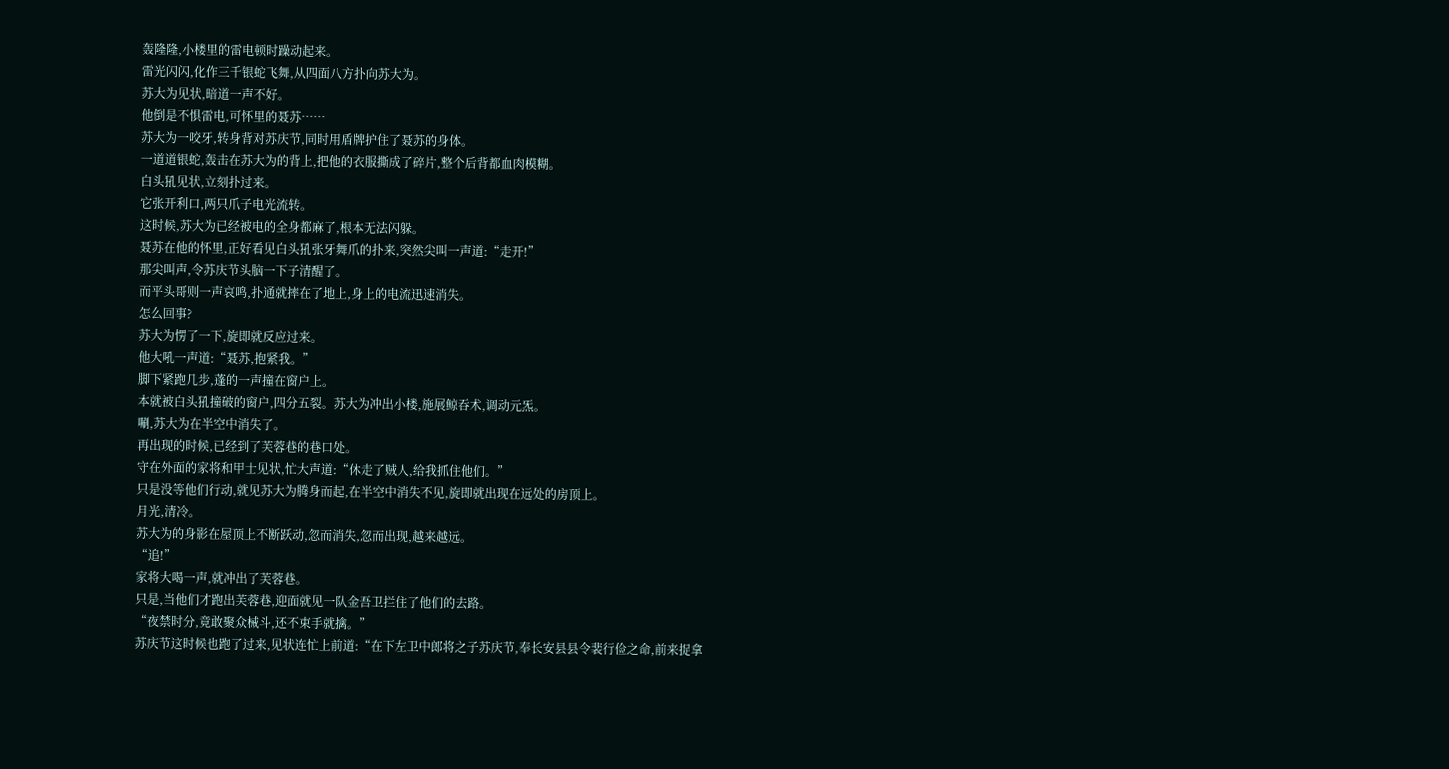轰隆隆,小楼里的雷电顿时躁动起来。
雷光闪闪,化作三千银蛇飞舞,从四面八方扑向苏大为。
苏大为见状,暗道一声不好。
他倒是不惧雷电,可怀里的聂苏……
苏大为一咬牙,转身背对苏庆节,同时用盾牌护住了聂苏的身体。
一道道银蛇,轰击在苏大为的背上,把他的衣服撕成了碎片,整个后背都血肉模糊。
白头犼见状,立刻扑过来。
它张开利口,两只爪子电光流转。
这时候,苏大为已经被电的全身都麻了,根本无法闪躲。
聂苏在他的怀里,正好看见白头犼张牙舞爪的扑来,突然尖叫一声道:“走开!”
那尖叫声,令苏庆节头脑一下子清醒了。
而平头哥则一声哀鸣,扑通就摔在了地上,身上的电流迅速消失。
怎么回事?
苏大为愣了一下,旋即就反应过来。
他大吼一声道:“聂苏,抱紧我。”
脚下紧跑几步,蓬的一声撞在窗户上。
本就被白头犼撞破的窗户,四分五裂。苏大为冲出小楼,施展鲸吞术,调动元炁。
唰,苏大为在半空中消失了。
再出现的时候,已经到了芙蓉巷的巷口处。
守在外面的家将和甲士见状,忙大声道:“休走了贼人,给我抓住他们。”
只是没等他们行动,就见苏大为腾身而起,在半空中消失不见,旋即就出现在远处的房顶上。
月光,清冷。
苏大为的身影在屋顶上不断跃动,忽而消失,忽而出现,越来越远。
“追!”
家将大喝一声,就冲出了芙蓉巷。
只是,当他们才跑出芙蓉巷,迎面就见一队金吾卫拦住了他们的去路。
“夜禁时分,竟敢聚众械斗,还不束手就擒。”
苏庆节这时候也跑了过来,见状连忙上前道:“在下左卫中郎将之子苏庆节,奉长安县县令裴行俭之命,前来捉拿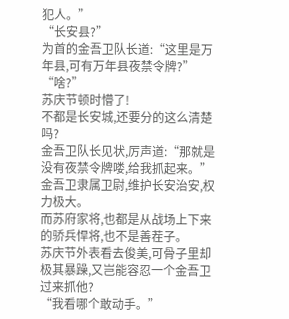犯人。”
“长安县?”
为首的金吾卫队长道:“这里是万年县,可有万年县夜禁令牌?”
“啥?”
苏庆节顿时懵了!
不都是长安城,还要分的这么清楚吗?
金吾卫队长见状,厉声道:“那就是没有夜禁令牌喽,给我抓起来。”
金吾卫隶属卫尉,维护长安治安,权力极大。
而苏府家将,也都是从战场上下来的骄兵悍将,也不是善茬子。
苏庆节外表看去俊美,可骨子里却极其暴躁,又岂能容忍一个金吾卫过来抓他?
“我看哪个敢动手。”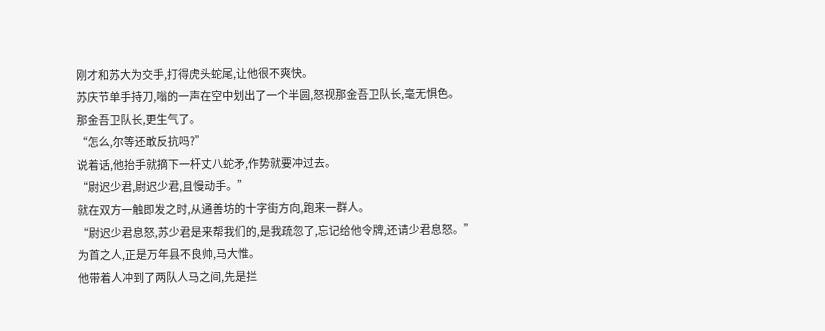刚才和苏大为交手,打得虎头蛇尾,让他很不爽快。
苏庆节单手持刀,嗡的一声在空中划出了一个半圆,怒视那金吾卫队长,毫无惧色。
那金吾卫队长,更生气了。
“怎么,尔等还敢反抗吗?”
说着话,他抬手就摘下一杆丈八蛇矛,作势就要冲过去。
“尉迟少君,尉迟少君,且慢动手。”
就在双方一触即发之时,从通善坊的十字街方向,跑来一群人。
“尉迟少君息怒,苏少君是来帮我们的,是我疏忽了,忘记给他令牌,还请少君息怒。”
为首之人,正是万年县不良帅,马大惟。
他带着人冲到了两队人马之间,先是拦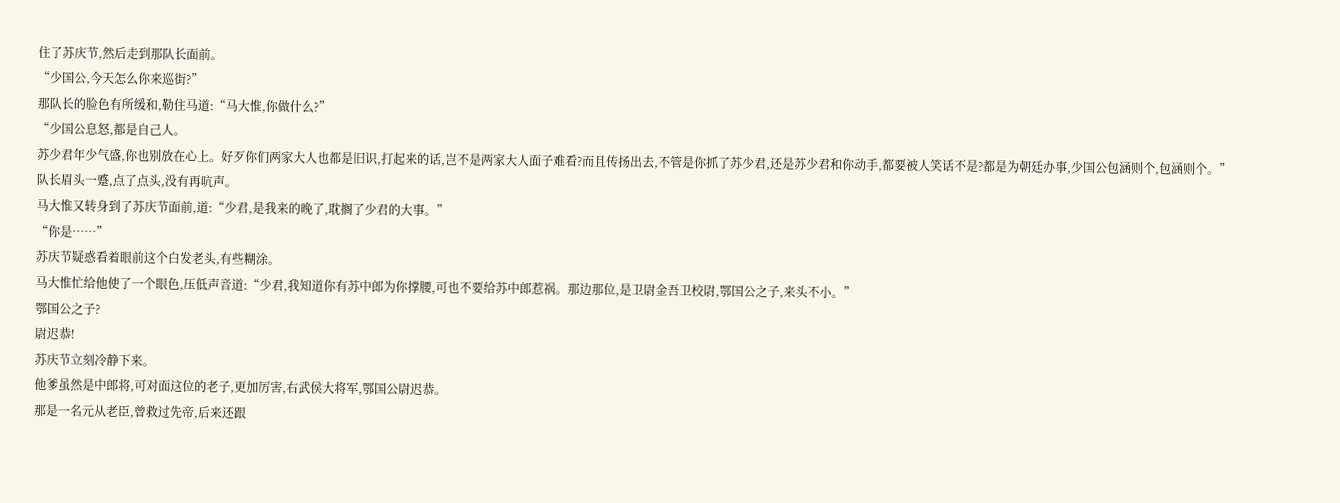住了苏庆节,然后走到那队长面前。
“少国公,今天怎么你来巡街?”
那队长的脸色有所缓和,勒住马道:“马大惟,你做什么?”
“少国公息怒,都是自己人。
苏少君年少气盛,你也别放在心上。好歹你们两家大人也都是旧识,打起来的话,岂不是两家大人面子难看?而且传扬出去,不管是你抓了苏少君,还是苏少君和你动手,都要被人笑话不是?都是为朝廷办事,少国公包涵则个,包涵则个。”
队长眉头一蹙,点了点头,没有再吭声。
马大惟又转身到了苏庆节面前,道:“少君,是我来的晚了,耽搁了少君的大事。”
“你是……”
苏庆节疑惑看着眼前这个白发老头,有些糊涂。
马大惟忙给他使了一个眼色,压低声音道:“少君,我知道你有苏中郎为你撑腰,可也不要给苏中郎惹祸。那边那位,是卫尉金吾卫校尉,鄂国公之子,来头不小。”
鄂国公之子?
尉迟恭!
苏庆节立刻冷静下来。
他爹虽然是中郎将,可对面这位的老子,更加厉害,右武侯大将军,鄂国公尉迟恭。
那是一名元从老臣,曾救过先帝,后来还跟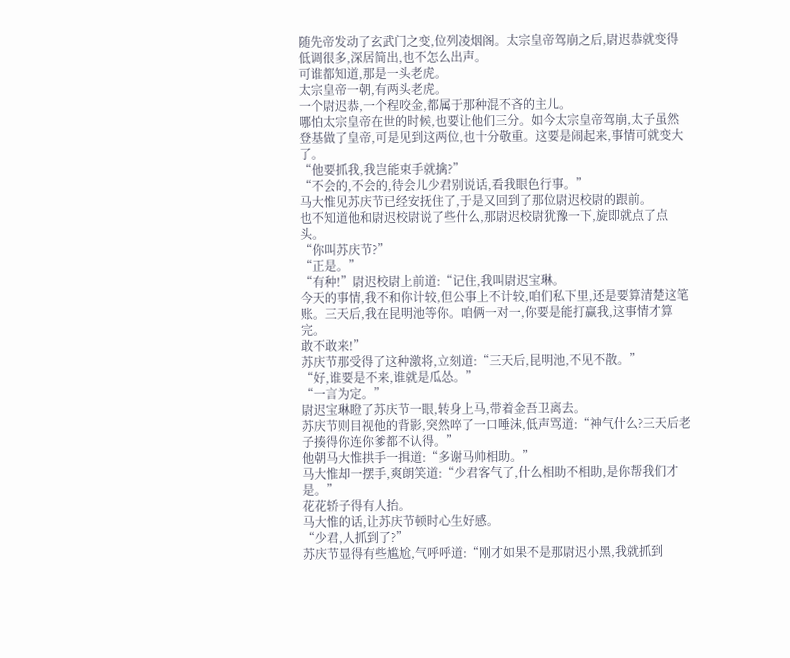随先帝发动了玄武门之变,位列凌烟阁。太宗皇帝驾崩之后,尉迟恭就变得低调很多,深居简出,也不怎么出声。
可谁都知道,那是一头老虎。
太宗皇帝一朝,有两头老虎。
一个尉迟恭,一个程咬金,都属于那种混不吝的主儿。
哪怕太宗皇帝在世的时候,也要让他们三分。如今太宗皇帝驾崩,太子虽然登基做了皇帝,可是见到这两位,也十分敬重。这要是闹起来,事情可就变大了。
“他要抓我,我岂能束手就擒?”
“不会的,不会的,待会儿少君别说话,看我眼色行事。”
马大惟见苏庆节已经安抚住了,于是又回到了那位尉迟校尉的跟前。
也不知道他和尉迟校尉说了些什么,那尉迟校尉犹豫一下,旋即就点了点头。
“你叫苏庆节?”
“正是。”
“有种!”尉迟校尉上前道:“记住,我叫尉迟宝琳。
今天的事情,我不和你计较,但公事上不计较,咱们私下里,还是要算清楚这笔账。三天后,我在昆明池等你。咱俩一对一,你要是能打赢我,这事情才算完。
敢不敢来!”
苏庆节那受得了这种激将,立刻道:“三天后,昆明池,不见不散。”
“好,谁要是不来,谁就是瓜怂。”
“一言为定。”
尉迟宝琳瞪了苏庆节一眼,转身上马,带着金吾卫离去。
苏庆节则目视他的背影,突然啐了一口唾沫,低声骂道:“神气什么?三天后老子揍得你连你爹都不认得。”
他朝马大惟拱手一揖道:“多谢马帅相助。”
马大惟却一摆手,爽朗笑道:“少君客气了,什么相助不相助,是你帮我们才是。”
花花轿子得有人抬。
马大惟的话,让苏庆节顿时心生好感。
“少君,人抓到了?”
苏庆节显得有些尴尬,气呼呼道:“刚才如果不是那尉迟小黑,我就抓到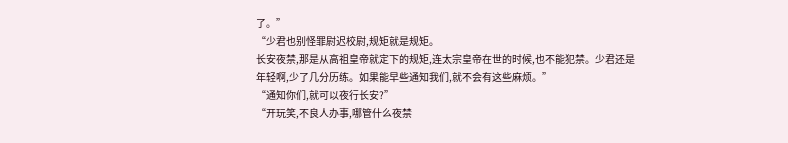了。”
“少君也别怪罪尉迟校尉,规矩就是规矩。
长安夜禁,那是从高祖皇帝就定下的规矩,连太宗皇帝在世的时候,也不能犯禁。少君还是年轻啊,少了几分历练。如果能早些通知我们,就不会有这些麻烦。”
“通知你们,就可以夜行长安?”
“开玩笑,不良人办事,哪管什么夜禁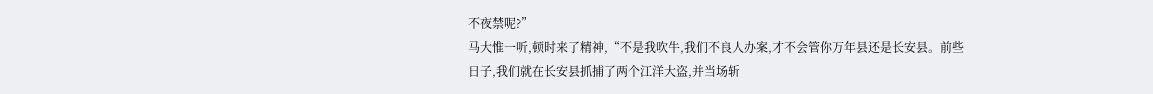不夜禁呢?”
马大惟一听,顿时来了精神,“不是我吹牛,我们不良人办案,才不会管你万年县还是长安县。前些日子,我们就在长安县抓捕了两个江洋大盗,并当场斩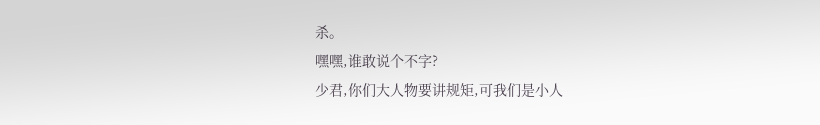杀。
嘿嘿,谁敢说个不字?
少君,你们大人物要讲规矩,可我们是小人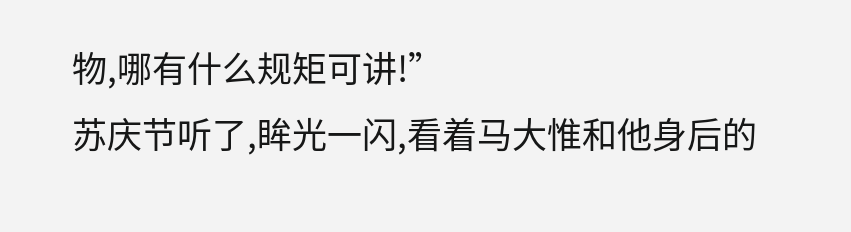物,哪有什么规矩可讲!”
苏庆节听了,眸光一闪,看着马大惟和他身后的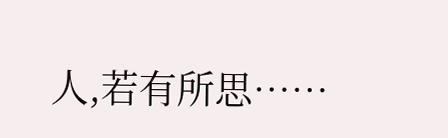人,若有所思……